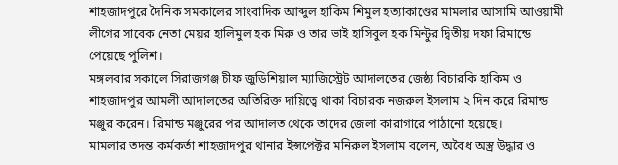শাহজাদপুরে দৈনিক সমকালের সাংবাদিক আব্দুল হাকিম শিমুল হত্যাকাণ্ডের মামলার আসামি আওয়ামী লীগের সাবেক নেতা মেয়র হালিমুল হক মিরু ও তার ভাই হাসিবুল হক মিন্টুর দ্বিতীয় দফা রিমান্ডে পেয়েছে পুলিশ।
মঙ্গলবার সকালে সিরাজগঞ্জ চীফ জুডিশিয়াল ম্যাজিস্ট্রেট আদালতের জেষ্ঠ্য বিচারকি হাকিম ও শাহজাদপুর আমলী আদালতের অতিরিক্ত দায়িত্বে থাকা বিচারক নজরুল ইসলাম ২ দিন করে রিমান্ড মঞ্জুর করেন। রিমান্ড মঞ্জুরের পর আদালত থেকে তাদের জেলা কারাগারে পাঠানো হয়েছে।
মামলার তদন্ত কর্মকর্তা শাহজাদপুর থানার ইন্সপেক্টর মনিরুল ইসলাম বলেন, অবৈধ অস্ত্র উদ্ধার ও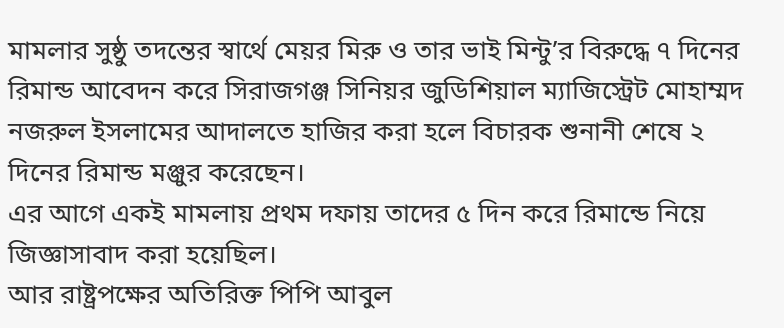মামলার সুষ্ঠু তদন্তের স্বার্থে মেয়র মিরু ও তার ভাই মিন্টু’র বিরুদ্ধে ৭ দিনের রিমান্ড আবেদন করে সিরাজগঞ্জ সিনিয়র জুডিশিয়াল ম্যাজিস্ট্রেট মোহাম্মদ নজরুল ইসলামের আদালতে হাজির করা হলে বিচারক শুনানী শেষে ২ দিনের রিমান্ড মঞ্জুর করেছেন।
এর আগে একই মামলায় প্রথম দফায় তাদের ৫ দিন করে রিমান্ডে নিয়ে জিজ্ঞাসাবাদ করা হয়েছিল।
আর রাষ্ট্রপক্ষের অতিরিক্ত পিপি আবুল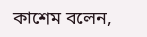কাশেম বলেন,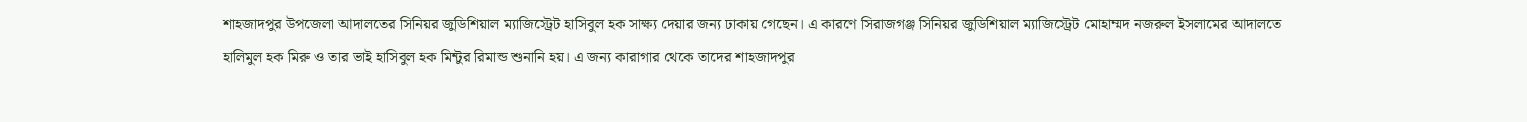শাহজাদপুর উপজেলা আদালতের সিনিয়র জুডিশিয়াল ম্যাজিস্ট্রেট হাসিবুল হক সাক্ষ্য দেয়ার জন্য ঢাকায় গেছেন। এ কারণে সিরাজগঞ্জ সিনিয়র জুডিশিয়াল ম্যাজিস্ট্রেট মোহাম্মদ নজরুল ইসলামের আদালতে হালিমুল হক মিরু ও তার ভাই হাসিবুল হক মিন্টুর রিমান্ড শুনানি হয়। এ জন্য কারাগার থেকে তাদের শাহজাদপুর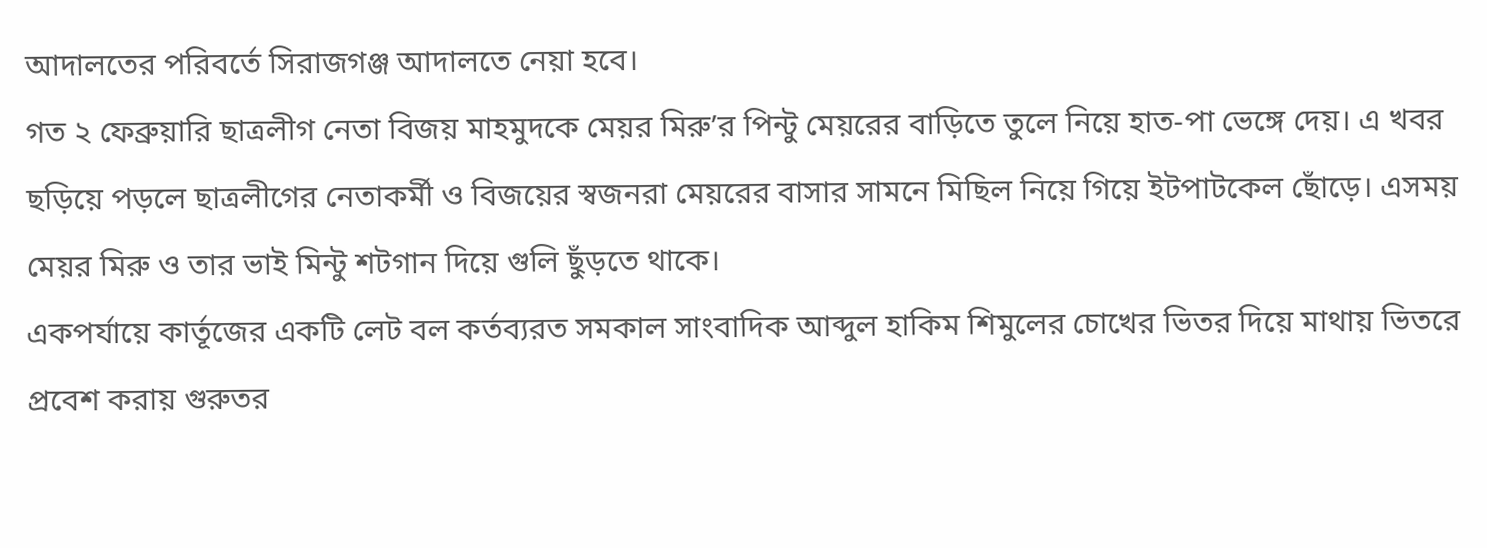আদালতের পরিবর্তে সিরাজগঞ্জ আদালতে নেয়া হবে।
গত ২ ফেব্রুয়ারি ছাত্রলীগ নেতা বিজয় মাহমুদকে মেয়র মিরু’র পিন্টু মেয়রের বাড়িতে তুলে নিয়ে হাত-পা ভেঙ্গে দেয়। এ খবর ছড়িয়ে পড়লে ছাত্রলীগের নেতাকর্মী ও বিজয়ের স্বজনরা মেয়রের বাসার সামনে মিছিল নিয়ে গিয়ে ইটপাটকেল ছোঁড়ে। এসময় মেয়র মিরু ও তার ভাই মিন্টু শটগান দিয়ে গুলি ছুঁড়তে থাকে।
একপর্যায়ে কার্তূজের একটি লেট বল কর্তব্যরত সমকাল সাংবাদিক আব্দুল হাকিম শিমুলের চোখের ভিতর দিয়ে মাথায় ভিতরে প্রবেশ করায় গুরুতর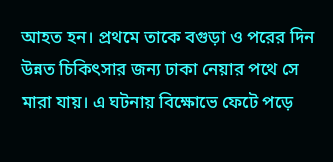আহত হন। প্রথমে তাকে বগুড়া ও পরের দিন উন্নত চিকিৎসার জন্য ঢাকা নেয়ার পথে সে মারা যায়। এ ঘটনায় বিক্ষোভে ফেটে পড়ে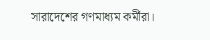সারাদেশের গণমাধ্যম কর্মীরা।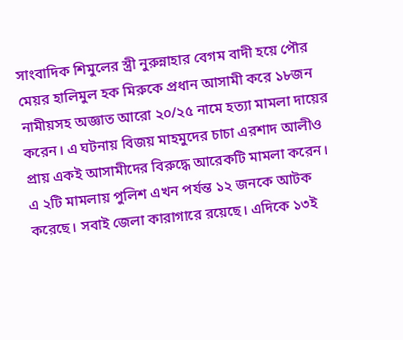সাংবাদিক শিমুলের স্ত্রী নুরুন্নাহার বেগম বাদী হয়ে পৌর মেয়র হালিমুল হক মিরুকে প্রধান আসামী করে ১৮জন নামীয়সহ অজ্ঞাত আরো ২০/২৫ নামে হত্যা মামলা দায়ের করেন। এ ঘটনায় বিজয় মাহমুদের চাচা এরশাদ আলীও প্রায় একই আসামীদের বিরুদ্ধে আরেকটি মামলা করেন।
এ ২টি মামলায় পুলিশ এখন পর্যন্ত ১২ জনকে আটক করেছে। সবাই জেলা কারাগারে রয়েছে। এদিকে ১৩ই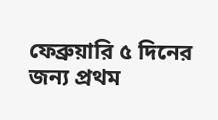ফেব্রুয়ারি ৫ দিনের জন্য প্রথম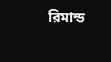রিমান্ড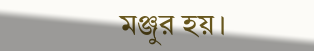মঞ্জুর হয়।